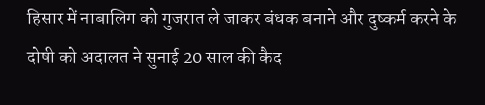हिसार में नाबालिग को गुजरात ले जाकर बंधक बनाने और दुष्कर्म करने के दोषी को अदालत ने सुनाई 20 साल की कैद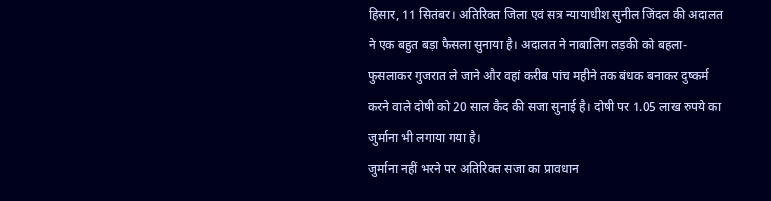हिसार, 11 सितंबर। अतिरिक्त जिला एवं सत्र न्यायाधीश सुनील जिंदल की अदालत ने एक बहुत बड़ा फैसला सुनाया है। अदालत ने नाबालिग लड़की को बहला-फुसलाकर गुजरात ले जाने और वहां करीब पांच महीने तक बंधक बनाकर दुष्कर्म करने वाले दोषी को 20 साल कैद की सजा सुनाई है। दोषी पर 1.05 लाख रुपये का जुर्माना भी लगाया गया है।
जुर्माना नहीं भरने पर अतिरिक्त सजा का प्रावधान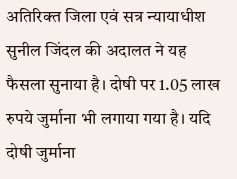अतिरिक्त जिला एवं सत्र न्यायाधीश सुनील जिंदल की अदालत ने यह फैसला सुनाया है। दोषी पर 1.05 लाख रुपये जुर्माना भी लगाया गया है। यदि दोषी जुर्माना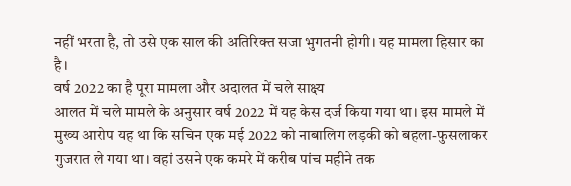नहीं भरता है, तो उसे एक साल की अतिरिक्त सजा भुगतनी होगी। यह मामला हिसार का है।
वर्ष 2022 का है पूरा मामला और अदालत में चले साक्ष्य
आलत में चले मामले के अनुसार वर्ष 2022 में यह केस दर्ज किया गया था। इस मामले में मुख्य आरोप यह था कि सचिन एक मई 2022 को नाबालिग लड़की को बहला-फुसलाकर गुजरात ले गया था। वहां उसने एक कमरे में करीब पांच महीने तक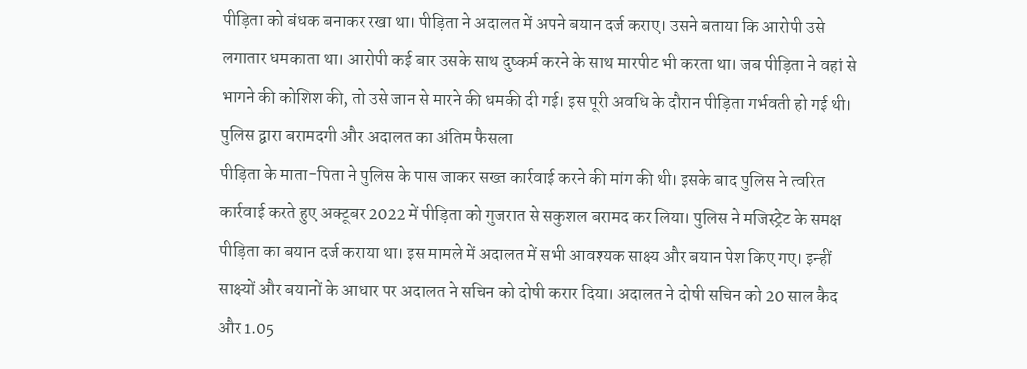पीड़िता को बंधक बनाकर रखा था। पीड़िता ने अदालत में अपने बयान दर्ज कराए। उसने बताया कि आरोपी उसे लगातार धमकाता था। आरोपी कई बार उसके साथ दुष्कर्म करने के साथ मारपीट भी करता था। जब पीड़िता ने वहां से भागने की कोशिश की, तो उसे जान से मारने की धमकी दी गई। इस पूरी अवधि के दौरान पीड़िता गर्भवती हो गई थी।
पुलिस द्वारा बरामदगी और अदालत का अंतिम फैसला
पीड़िता के माता-पिता ने पुलिस के पास जाकर सख्त कार्रवाई करने की मांग की थी। इसके बाद पुलिस ने त्वरित कार्रवाई करते हुए अक्टूबर 2022 में पीड़िता को गुजरात से सकुशल बरामद कर लिया। पुलिस ने मजिस्ट्रेट के समक्ष पीड़िता का बयान दर्ज कराया था। इस मामले में अदालत में सभी आवश्यक साक्ष्य और बयान पेश किए गए। इन्हीं साक्ष्यों और बयानों के आधार पर अदालत ने सचिन को दोषी करार दिया। अदालत ने दोषी सचिन को 20 साल कैद और 1.05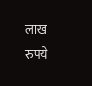लाख रुपये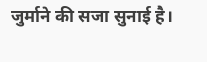जुर्माने की सजा सुनाई है।